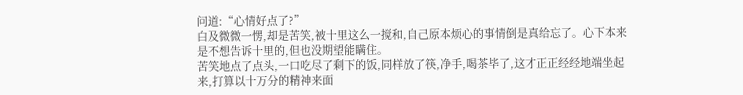问道:“心情好点了?”
白及微微一愣,却是苦笑,被十里这么一搅和,自己原本烦心的事情倒是真给忘了。心下本来是不想告诉十里的,但也没期望能瞒住。
苦笑地点了点头,一口吃尽了剩下的饭,同样放了筷,净手,喝茶毕了,这才正正经经地端坐起来,打算以十万分的精神来面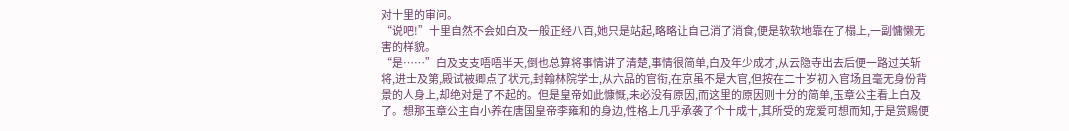对十里的审问。
“说吧!”十里自然不会如白及一般正经八百,她只是站起,略略让自己消了消食,便是软软地靠在了榻上,一副慵懒无害的样貌。
“是……”白及支支唔唔半天,倒也总算将事情讲了清楚,事情很简单,白及年少成才,从云隐寺出去后便一路过关斩将,进士及第,殿试被卿点了状元,封翰林院学士,从六品的官衔,在京虽不是大官,但按在二十岁初入官场且毫无身份背景的人身上,却绝对是了不起的。但是皇帝如此慷慨,未必没有原因,而这里的原因则十分的简单,玉章公主看上白及了。想那玉章公主自小养在唐国皇帝李雍和的身边,性格上几乎承袭了个十成十,其所受的宠爱可想而知,于是赏赐便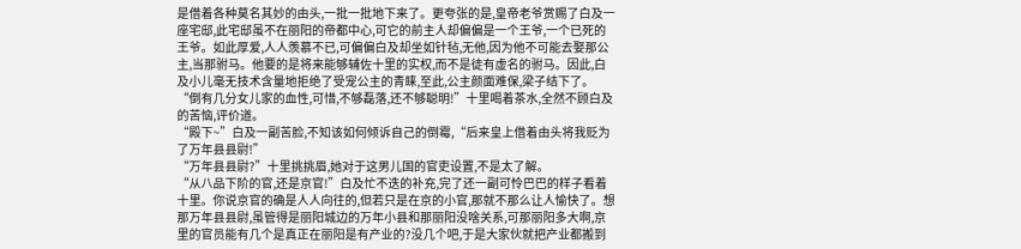是借着各种莫名其妙的由头,一批一批地下来了。更夸张的是,皇帝老爷赏赐了白及一座宅邸,此宅邸虽不在丽阳的帝都中心,可它的前主人却偏偏是一个王爷,一个已死的王爷。如此厚爱,人人羡慕不已,可偏偏白及却坐如针毡,无他,因为他不可能去娶那公主,当那驸马。他要的是将来能够辅佐十里的实权,而不是徒有虚名的驸马。因此,白及小儿毫无技术含量地拒绝了受宠公主的青睐,至此,公主颜面难保,梁子结下了。
“倒有几分女儿家的血性,可惜,不够磊落,还不够聪明!”十里喝着茶水,全然不顾白及的苦恼,评价道。
“殿下~”白及一副苦脸,不知该如何倾诉自己的倒霉,“后来皇上借着由头将我贬为了万年县县尉!”
“万年县县尉?”十里挑挑眉,她对于这男儿国的官吏设置,不是太了解。
“从八品下阶的官,还是京官!”白及忙不迭的补充,完了还一副可怜巴巴的样子看着十里。你说京官的确是人人向往的,但若只是在京的小官,那就不那么让人愉快了。想那万年县县尉,虽管得是丽阳城边的万年小县和那丽阳没啥关系,可那丽阳多大啊,京里的官员能有几个是真正在丽阳是有产业的?没几个吧,于是大家伙就把产业都搬到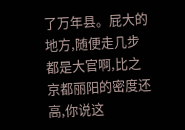了万年县。屁大的地方,随便走几步都是大官啊,比之京都丽阳的密度还高,你说这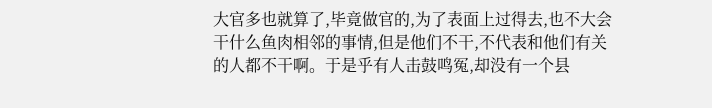大官多也就算了,毕竟做官的,为了表面上过得去,也不大会干什么鱼肉相邻的事情,但是他们不干,不代表和他们有关的人都不干啊。于是乎有人击鼓鸣冤,却没有一个县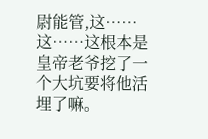尉能管,这……这……这根本是皇帝老爷挖了一个大坑要将他活埋了嘛。